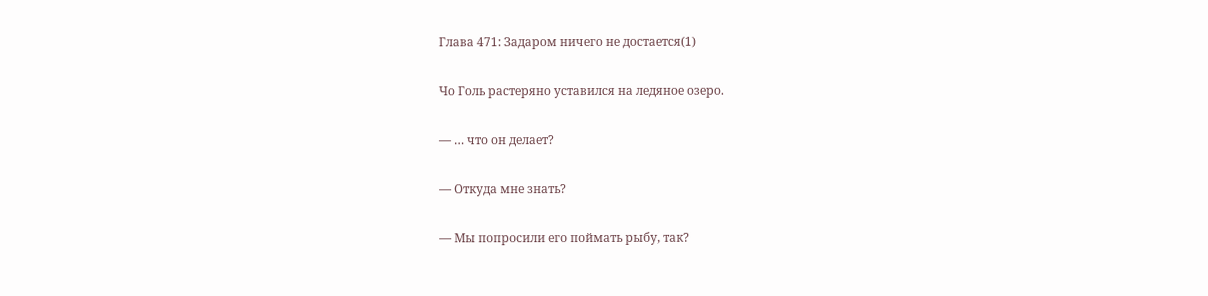Глава 471: Задаром ничего не достается(1)

Чо Голь растеряно уставился на ледяное озеро.

— … что он делает?

— Откуда мне знать?

— Мы попросили его поймать рыбу, так?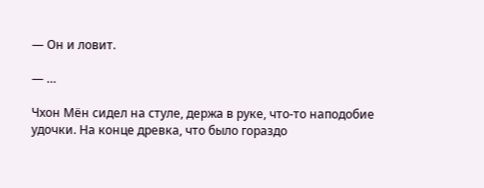— Он и ловит.

— …

Чхон Мён сидел на стуле, держа в руке, что-то наподобие удочки. На конце древка, что было гораздо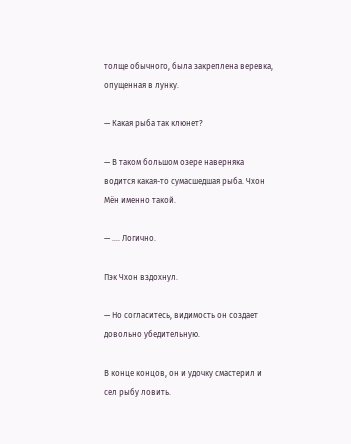толще обычного, была закреплена веревка, опущенная в лунку.

— Какая рыба так клюнет?

— В таком большом озере наверняка водится какая-то сумасшедшая рыба. Чхон Мён именно такой.

— …. Логично.

Пэк Чхон вздохнул.

— Но согласитесь, видимость он создает довольно убедительную.

В конце концов, он и удочку смастерил и сел рыбу ловить.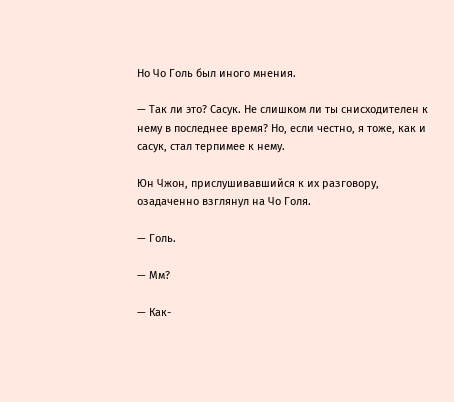Но Чо Голь был иного мнения.

— Так ли это? Сасук. Не слишком ли ты снисходителен к нему в последнее время? Но, если честно, я тоже, как и сасук, стал терпимее к нему.

Юн Чжон, прислушивавшийся к их разговору, озадаченно взглянул на Чо Голя.

— Голь.

— Мм?

— Как-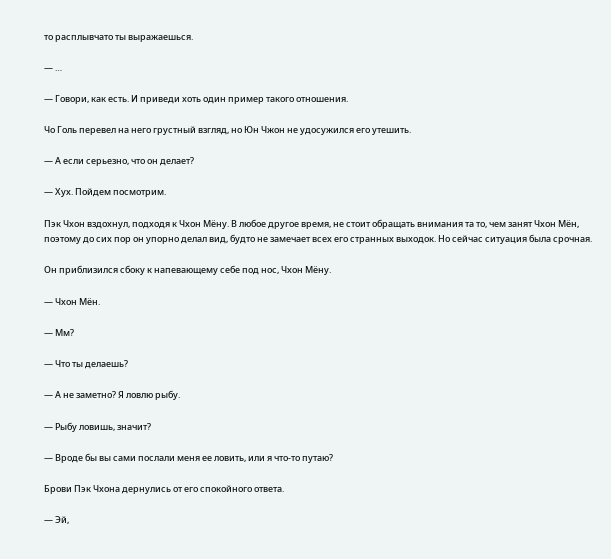то расплывчато ты выражаешься.

— …

— Говори, как есть. И приведи хоть один пример такого отношения.

Чо Голь перевел на него грустный взгляд, но Юн Чжон не удосужился его утешить.

— А если серьезно, что он делает?

— Хух. Пойдем посмотрим.

Пэк Чхон вздохнул, подходя к Чхон Мёну. В любое другое время, не стоит обращать внимания та то, чем занят Чхон Мён, поэтому до сих пор он упорно делал вид, будто не замечает всех его странных выходок. Но сейчас ситуация была срочная.

Он приблизился сбоку к напевающему себе под нос, Чхон Мёну.

— Чхон Мён.

— Мм?

— Что ты делаешь?

— А не заметно? Я ловлю рыбу.

— Рыбу ловишь, значит?

— Вроде бы вы сами послали меня ее ловить, или я что-то путаю?

Брови Пэк Чхона дернулись от его спокойного ответа.

— Эй,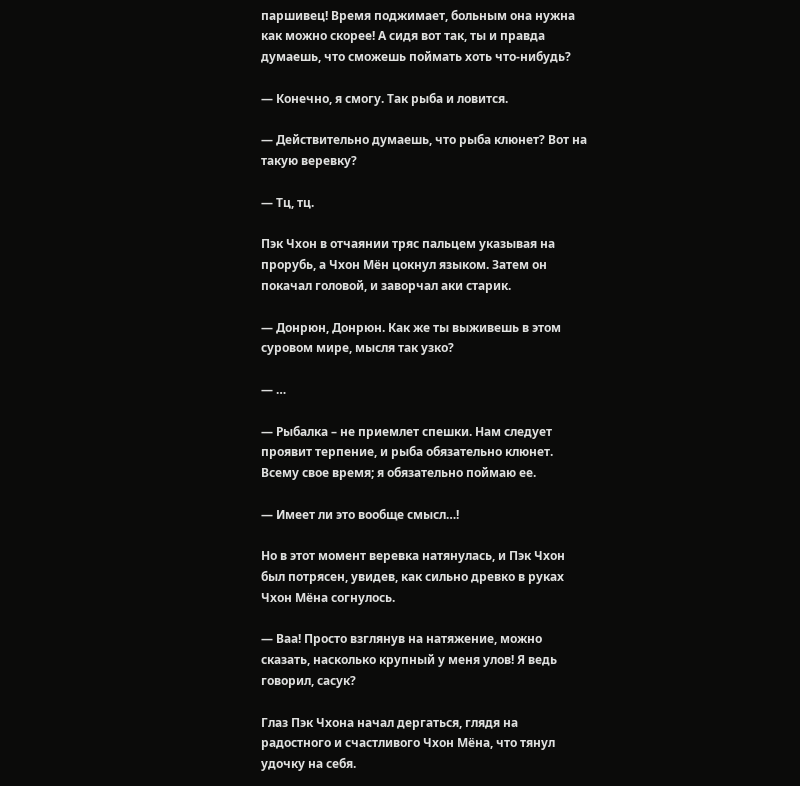паршивец! Время поджимает, больным она нужна как можно скорее! А сидя вот так, ты и правда думаешь, что сможешь поймать хоть что-нибудь?

— Конечно, я смогу. Так рыба и ловится.

— Действительно думаешь, что рыба клюнет? Вот на такую веревку?

— Тц, тц.

Пэк Чхон в отчаянии тряс пальцем указывая на прорубь, а Чхон Мён цокнул языком. Затем он покачал головой, и заворчал аки старик.

— Донрюн, Донрюн. Как же ты выживешь в этом суровом мире, мысля так узко?

— …

— Рыбалка – не приемлет спешки. Нам следует проявит терпение, и рыба обязательно клюнет. Всему свое время; я обязательно поймаю ее.

— Имеет ли это вообще смысл…!

Но в этот момент веревка натянулась, и Пэк Чхон был потрясен, увидев, как сильно древко в руках Чхон Мёна согнулось.

— Ваа! Просто взглянув на натяжение, можно сказать, насколько крупный у меня улов! Я ведь говорил, сасук?

Глаз Пэк Чхона начал дергаться, глядя на радостного и счастливого Чхон Мёна, что тянул удочку на себя.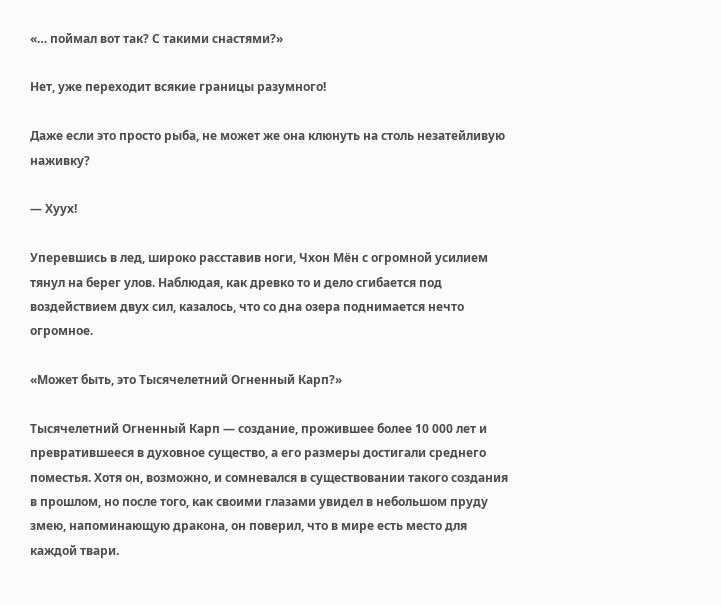«… поймал вот так? С такими снастями?»

Нет, уже переходит всякие границы разумного!

Даже если это просто рыба, не может же она клюнуть на столь незатейливую наживку?

— Хуух!

Уперевшись в лед, широко расставив ноги, Чхон Мён с огромной усилием тянул на берег улов. Наблюдая, как древко то и дело сгибается под воздействием двух сил, казалось, что со дна озера поднимается нечто огромное.

«Может быть, это Тысячелетний Огненный Карп?»

Тысячелетний Огненный Карп — создание, прожившее более 10 000 лет и превратившееся в духовное существо, а его размеры достигали среднего поместья. Хотя он, возможно, и сомневался в существовании такого создания в прошлом, но после того, как своими глазами увидел в небольшом пруду змею, напоминающую дракона, он поверил, что в мире есть место для каждой твари.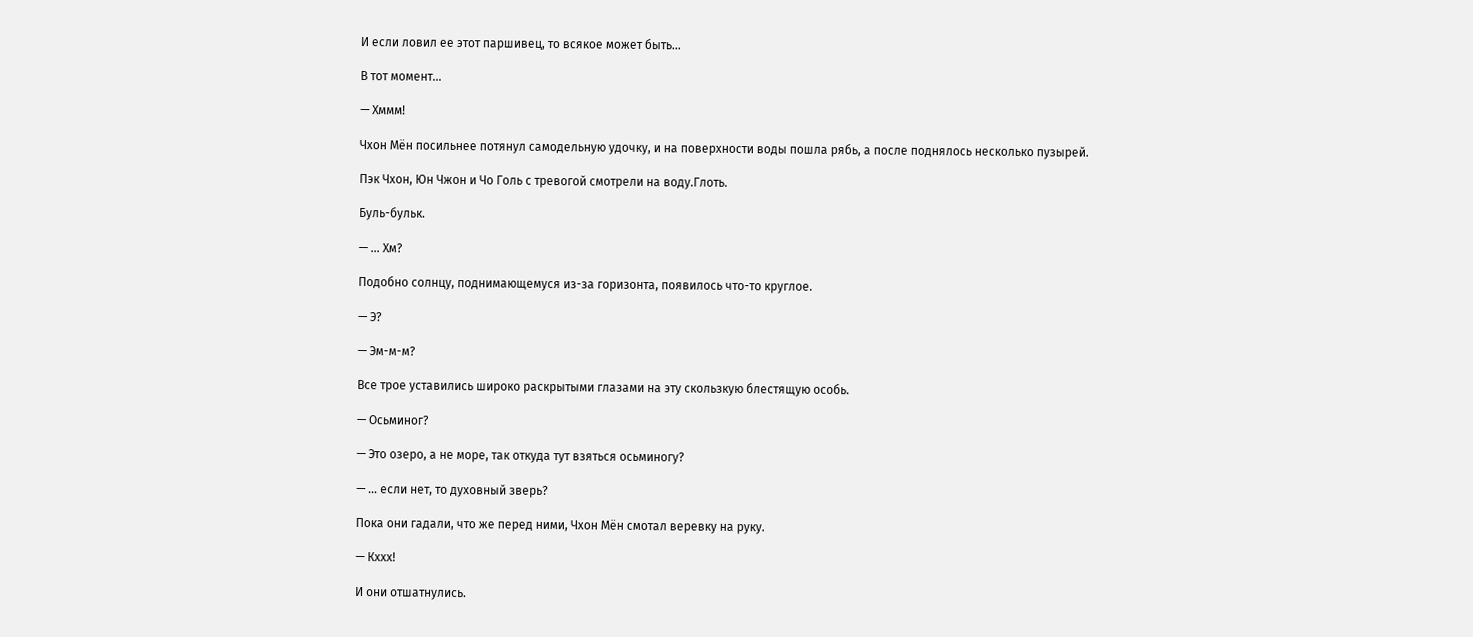И если ловил ее этот паршивец, то всякое может быть…

В тот момент…

— Хммм!

Чхон Мён посильнее потянул самодельную удочку, и на поверхности воды пошла рябь, а после поднялось несколько пузырей.

Пэк Чхон, Юн Чжон и Чо Голь с тревогой смотрели на воду.Глоть.

Буль-бульк.

— … Хм?

Подобно солнцу, поднимающемуся из-за горизонта, появилось что-то круглое.

— Э?

— Эм-м-м?

Все трое уставились широко раскрытыми глазами на эту скользкую блестящую особь.

— Осьминог?

— Это озеро, а не море, так откуда тут взяться осьминогу?

— … если нет, то духовный зверь?

Пока они гадали, что же перед ними, Чхон Мён смотал веревку на руку.

— Кххх!

И они отшатнулись.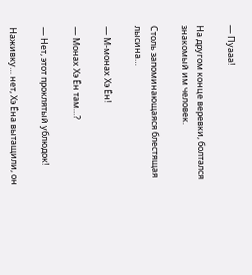— Пуааа!

На другом конце веревки, болтался знакомый им человек.

Столь запоминающаяся блестящая лысина…

— М-монах Хэ Ён!

— Монах Хэ Ён там…?

— Нет, этот проклятый ублюдок!

Наживку… нет, Хэ Ёна вытащили, он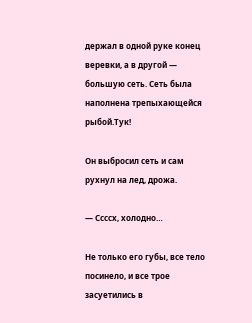держал в одной руке конец веревки, а в другой — большую сеть. Сеть была наполнена трепыхающейся рыбой.Тук!

Он выбросил сеть и сам рухнул на лед, дрожа.

— Ссссх, холодно…

Не только его губы, все тело посинело, и все трое засуетились в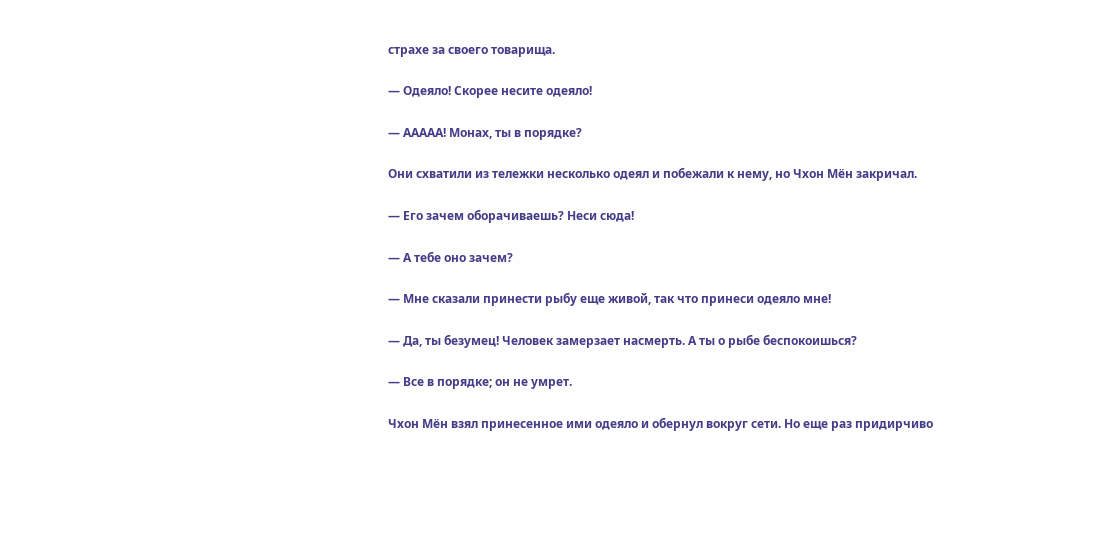страхе за своего товарища.

— Одеяло! Скорее несите одеяло!

— ААААА! Монах, ты в порядке?

Они схватили из тележки несколько одеял и побежали к нему, но Чхон Мён закричал.

— Его зачем оборачиваешь? Неси сюда!

— А тебе оно зачем?

— Мне сказали принести рыбу еще живой, так что принеси одеяло мне!

— Да, ты безумец! Человек замерзает насмерть. А ты о рыбе беспокоишься?

— Все в порядке; он не умрет.

Чхон Мён взял принесенное ими одеяло и обернул вокруг сети. Но еще раз придирчиво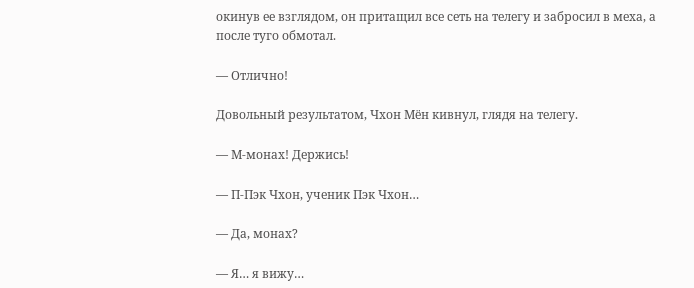окинув ее взглядом, он притащил все сеть на телегу и забросил в меха, а после туго обмотал.

— Отлично!

Довольный результатом, Чхон Мён кивнул, глядя на телегу.

— М-монах! Держись!

— П-Пэк Чхон, ученик Пэк Чхон…

— Да, монах?

— Я… я вижу…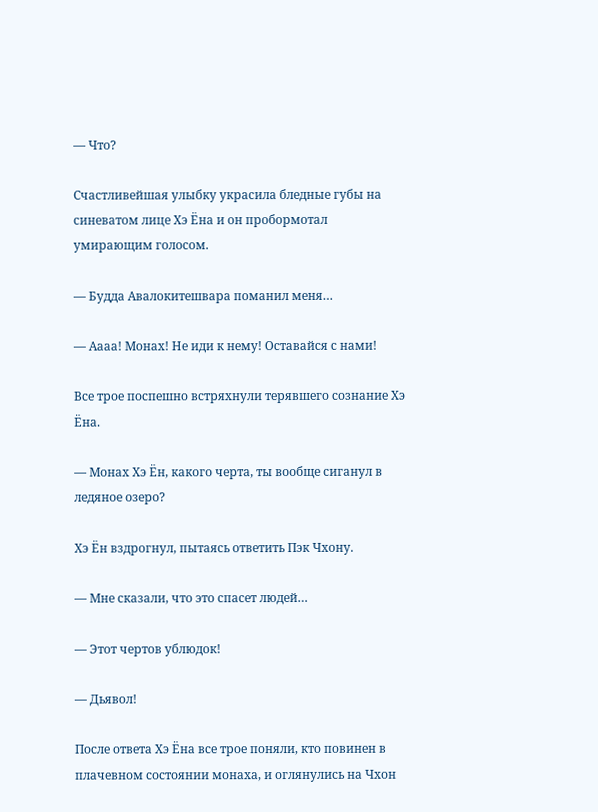— Что?

Счастливейшая улыбку украсила бледные губы на синеватом лице Хэ Ёна и он пробормотал умирающим голосом.

— Будда Авалокитешвара поманил меня…

— Аааа! Монах! Не иди к нему! Оставайся с нами!

Все трое поспешно встряхнули терявшего сознание Хэ Ёна.

— Монах Хэ Ён, какого черта, ты вообще сиганул в ледяное озеро?

Хэ Ён вздрогнул, пытаясь ответить Пэк Чхону.

— Мне сказали, что это спасет людей…

— Этот чертов ублюдок!

— Дьявол!

После ответа Хэ Ёна все трое поняли, кто повинен в плачевном состоянии монаха, и оглянулись на Чхон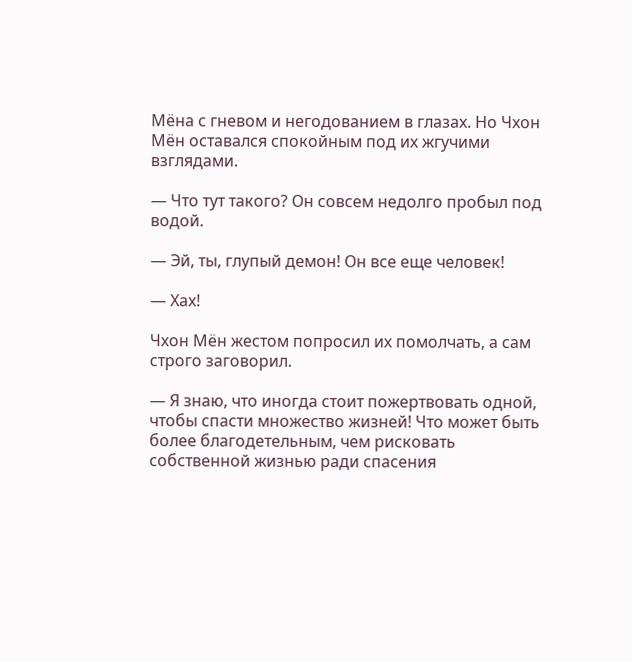Мёна с гневом и негодованием в глазах. Но Чхон Мён оставался спокойным под их жгучими взглядами.

— Что тут такого? Он совсем недолго пробыл под водой.

— Эй, ты, глупый демон! Он все еще человек!

— Хах!

Чхон Мён жестом попросил их помолчать, а сам строго заговорил.

— Я знаю, что иногда стоит пожертвовать одной, чтобы спасти множество жизней! Что может быть более благодетельным, чем рисковать собственной жизнью ради спасения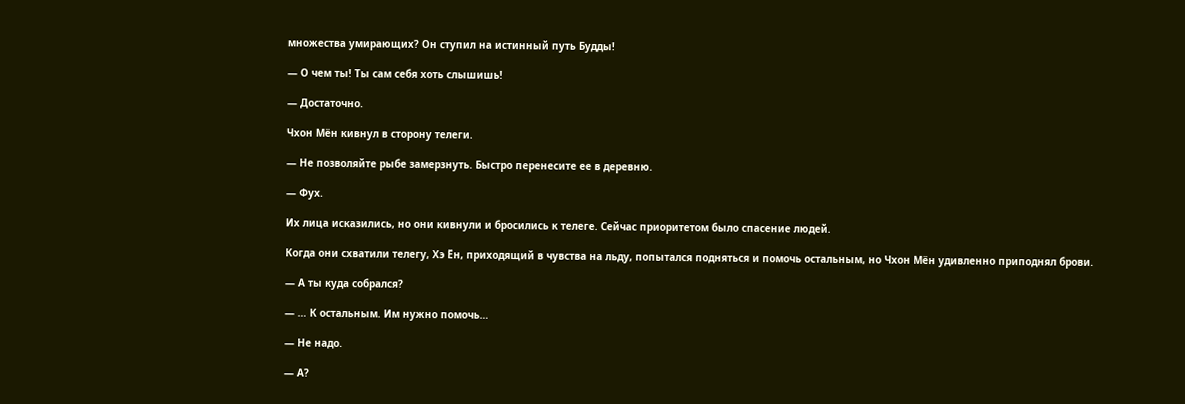множества умирающих? Он ступил на истинный путь Будды!

— О чем ты! Ты сам себя хоть слышишь!

— Достаточно.

Чхон Мён кивнул в сторону телеги.

— Не позволяйте рыбе замерзнуть. Быстро перенесите ее в деревню.

— Фух.

Их лица исказились, но они кивнули и бросились к телеге. Сейчас приоритетом было спасение людей.

Когда они схватили телегу, Хэ Ён, приходящий в чувства на льду, попытался подняться и помочь остальным, но Чхон Мён удивленно приподнял брови.

— А ты куда собрался?

— … К остальным. Им нужно помочь…

— Не надо.

— А?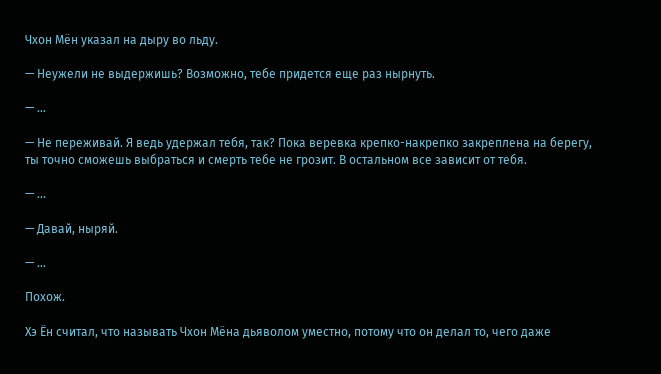Чхон Мён указал на дыру во льду.

— Неужели не выдержишь? Возможно, тебе придется еще раз нырнуть.

— …

— Не переживай. Я ведь удержал тебя, так? Пока веревка крепко-накрепко закреплена на берегу, ты точно сможешь выбраться и смерть тебе не грозит. В остальном все зависит от тебя.

— …

— Давай, ныряй.

— …

Похож.

Хэ Ён считал, что называть Чхон Мёна дьяволом уместно, потому что он делал то, чего даже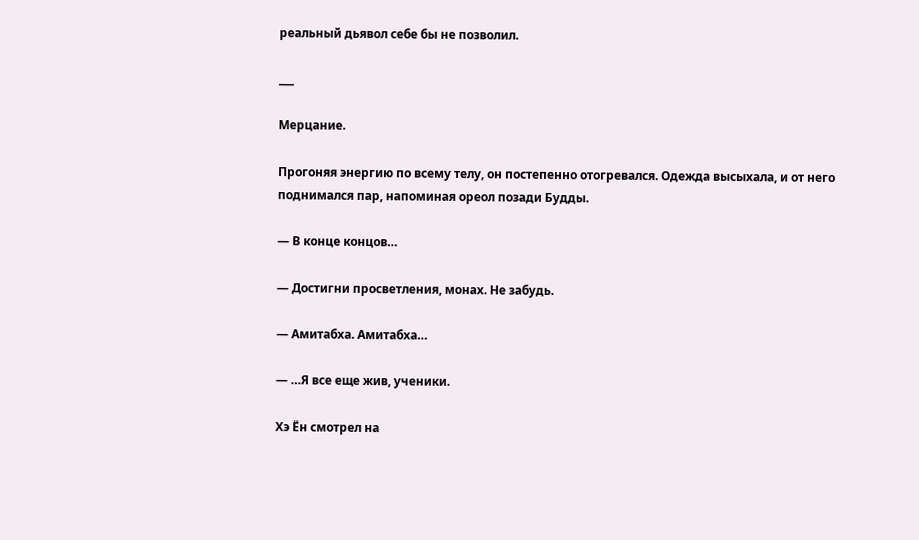реальный дьявол себе бы не позволил.

___

Мерцание.

Прогоняя энергию по всему телу, он постепенно отогревался. Одежда высыхала, и от него поднимался пар, напоминая ореол позади Будды.

— В конце концов…

— Достигни просветления, монах. Не забудь.

— Амитабха. Амитабха…

— …Я все еще жив, ученики.

Хэ Ён смотрел на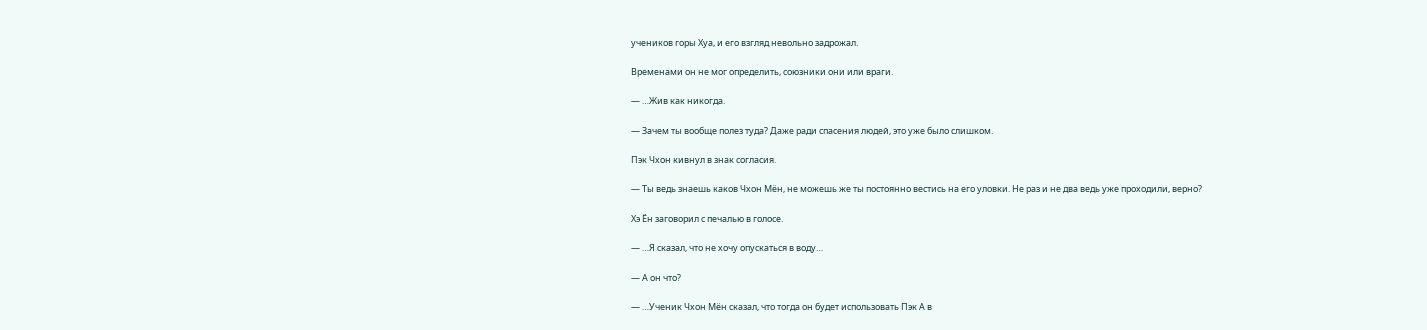учеников горы Хуа, и его взгляд невольно задрожал.

Временами он не мог определить, союзники они или враги.

— …Жив как никогда.

— Зачем ты вообще полез туда? Даже ради спасения людей, это уже было слишком.

Пэк Чхон кивнул в знак согласия.

— Ты ведь знаешь каков Чхон Мён, не можешь же ты постоянно вестись на его уловки. Не раз и не два ведь уже проходили, верно?

Хэ Ён заговорил с печалью в голосе.

— …Я сказал, что не хочу опускаться в воду…

— А он что?

— …Ученик Чхон Мён сказал, что тогда он будет использовать Пэк А в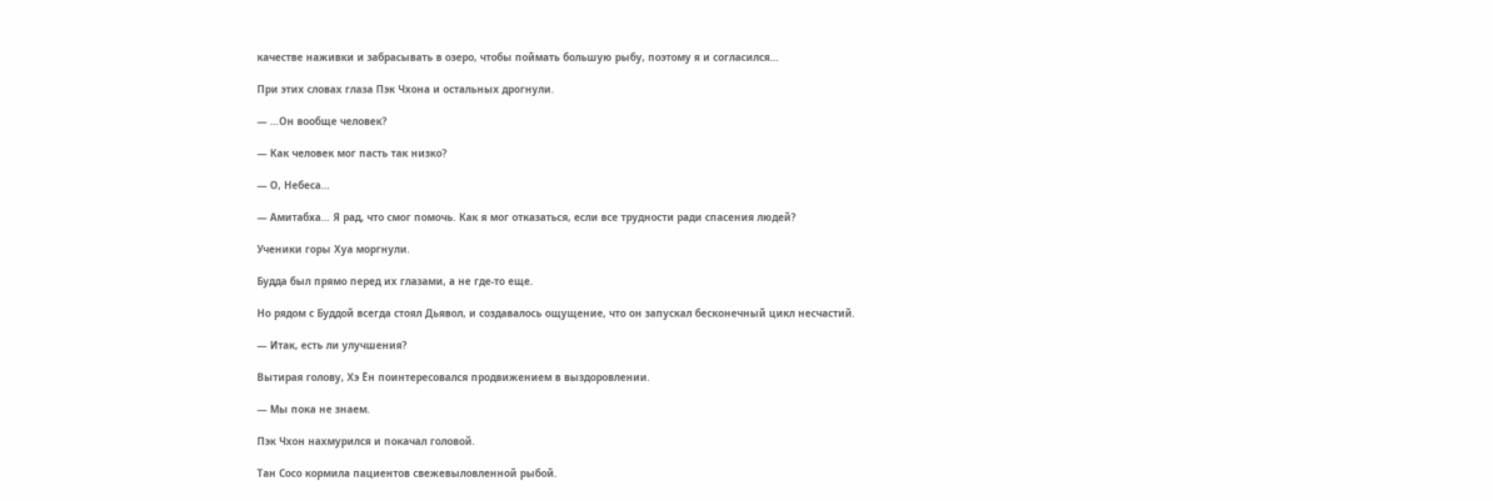качестве наживки и забрасывать в озеро, чтобы поймать большую рыбу, поэтому я и согласился…

При этих словах глаза Пэк Чхона и остальных дрогнули.

— …Он вообще человек?

— Как человек мог пасть так низко?

— О, Небеса…

— Амитабха… Я рад, что смог помочь. Как я мог отказаться, если все трудности ради спасения людей?

Ученики горы Хуа моргнули.

Будда был прямо перед их глазами, а не где-то еще.

Но рядом с Буддой всегда стоял Дьявол, и создавалось ощущение, что он запускал бесконечный цикл несчастий.

— Итак, есть ли улучшения?

Вытирая голову, Хэ Ён поинтересовался продвижением в выздоровлении.

— Мы пока не знаем.

Пэк Чхон нахмурился и покачал головой.

Тан Сосо кормила пациентов свежевыловленной рыбой.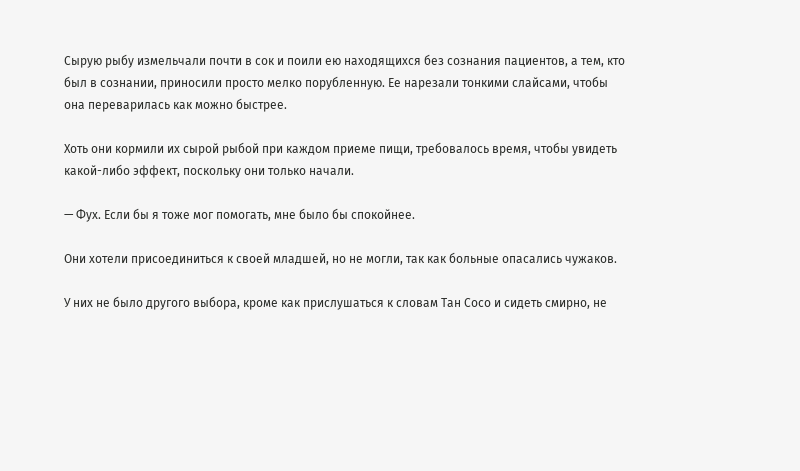Сырую рыбу измельчали почти в сок и поили ею находящихся без сознания пациентов, а тем, кто был в сознании, приносили просто мелко порубленную. Ее нарезали тонкими слайсами, чтобы она переварилась как можно быстрее.

Хоть они кормили их сырой рыбой при каждом приеме пищи, требовалось время, чтобы увидеть какой-либо эффект, поскольку они только начали.

— Фух. Если бы я тоже мог помогать, мне было бы спокойнее.

Они хотели присоединиться к своей младшей, но не могли, так как больные опасались чужаков.

У них не было другого выбора, кроме как прислушаться к словам Тан Сосо и сидеть смирно, не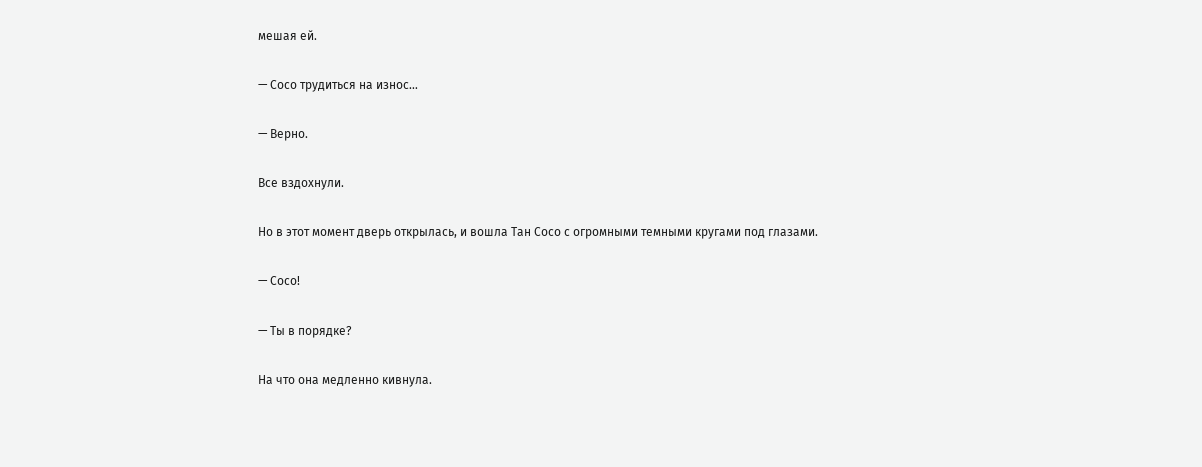мешая ей.

— Сосо трудиться на износ…

— Верно.

Все вздохнули.

Но в этот момент дверь открылась, и вошла Тан Сосо с огромными темными кругами под глазами.

— Сосо!

— Ты в порядке?

На что она медленно кивнула.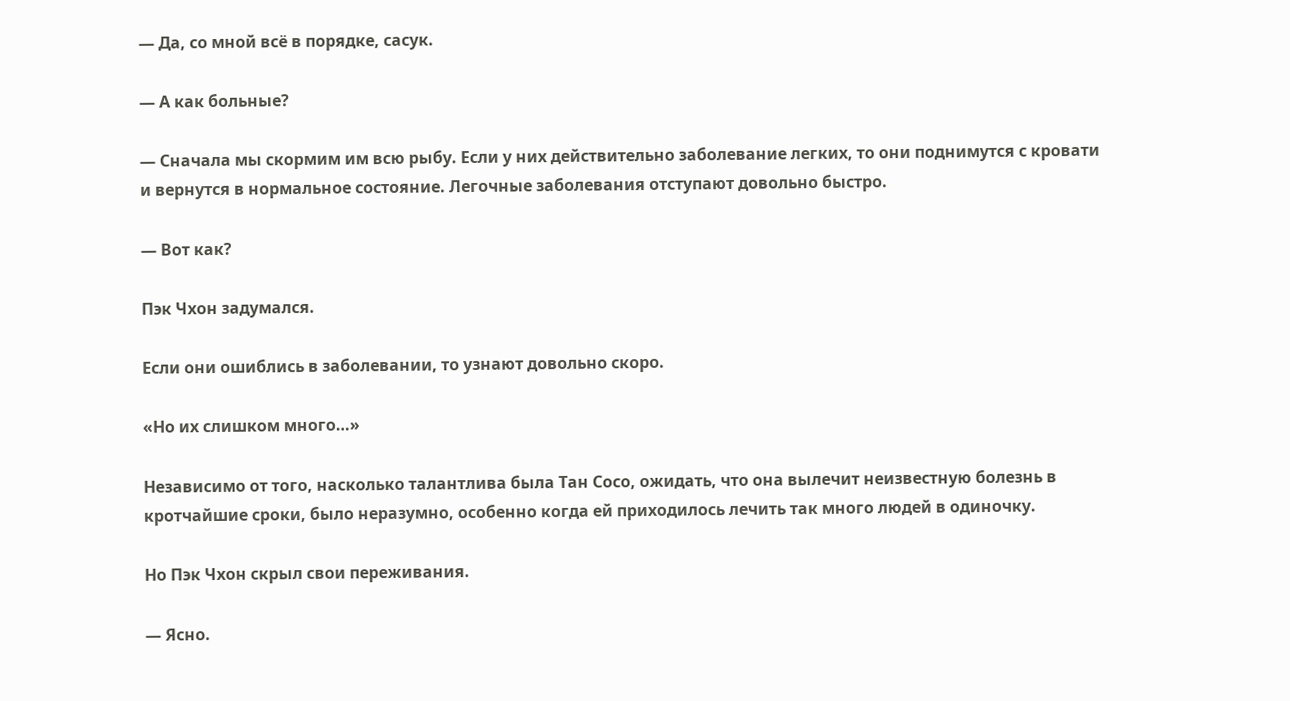— Да, со мной всё в порядке, сасук.

— А как больные?

— Сначала мы скормим им всю рыбу. Если у них действительно заболевание легких, то они поднимутся с кровати и вернутся в нормальное состояние. Легочные заболевания отступают довольно быстро.

— Вот как?

Пэк Чхон задумался.

Если они ошиблись в заболевании, то узнают довольно скоро.

«Но их слишком много…»

Независимо от того, насколько талантлива была Тан Сосо, ожидать, что она вылечит неизвестную болезнь в кротчайшие сроки, было неразумно, особенно когда ей приходилось лечить так много людей в одиночку.

Но Пэк Чхон скрыл свои переживания.

— Ясно.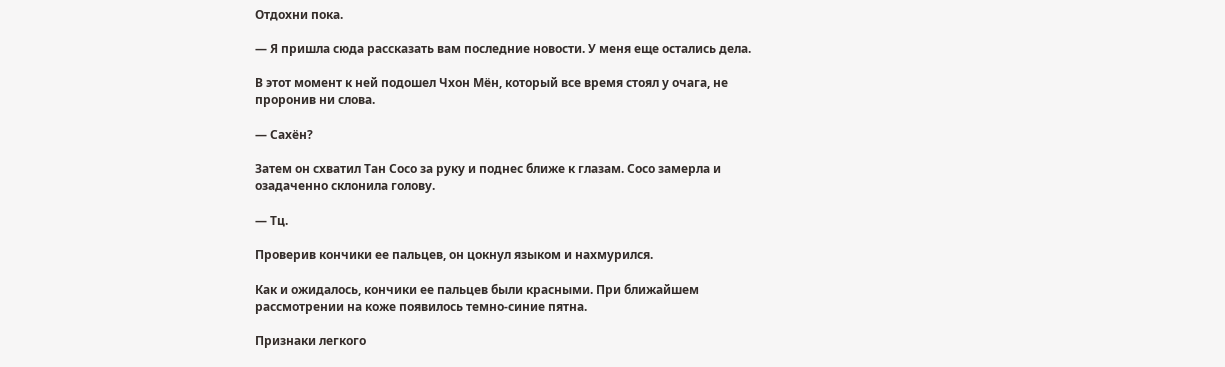Отдохни пока.

— Я пришла сюда рассказать вам последние новости. У меня еще остались дела.

В этот момент к ней подошел Чхон Мён, который все время стоял у очага, не проронив ни слова.

— Сахён?

Затем он схватил Тан Сосо за руку и поднес ближе к глазам. Сосо замерла и озадаченно склонила голову.

— Тц.

Проверив кончики ее пальцев, он цокнул языком и нахмурился.

Как и ожидалось, кончики ее пальцев были красными. При ближайшем рассмотрении на коже появилось темно-синие пятна.

Признаки легкого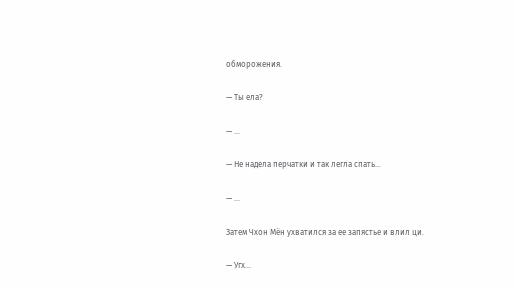обморожения.

— Ты ела?

— …

— Не надела перчатки и так легла спать…

— …

Затем Чхон Мён ухватился за ее запястье и влил ци.

— Угх…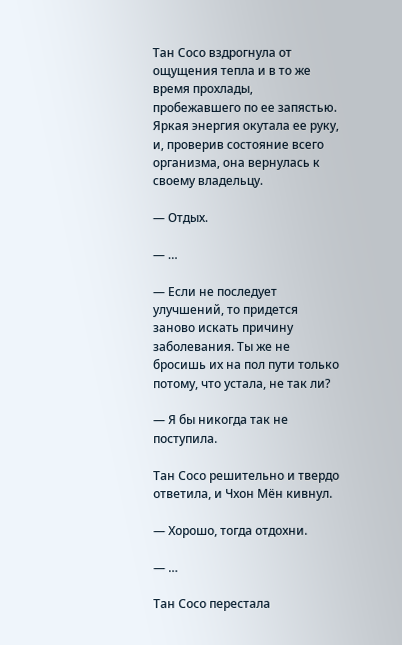Тан Сосо вздрогнула от ощущения тепла и в то же время прохлады, пробежавшего по ее запястью. Яркая энергия окутала ее руку, и, проверив состояние всего организма, она вернулась к своему владельцу.

— Отдых.

— …

— Если не последует улучшений, то придется заново искать причину заболевания. Ты же не бросишь их на пол пути только потому, что устала, не так ли?

— Я бы никогда так не поступила.

Тан Сосо решительно и твердо ответила, и Чхон Мён кивнул.

— Хорошо, тогда отдохни.

— …

Тан Сосо перестала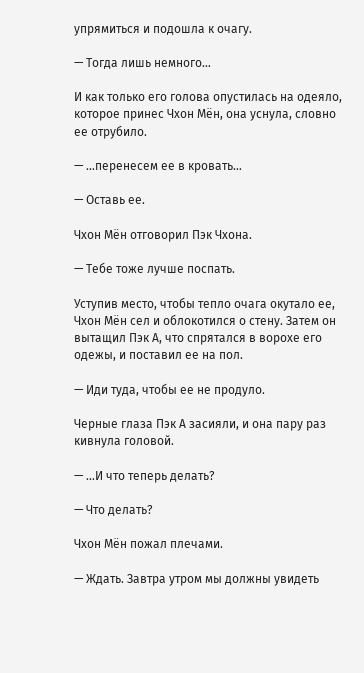упрямиться и подошла к очагу.

— Тогда лишь немного…

И как только его голова опустилась на одеяло, которое принес Чхон Мён, она уснула, словно ее отрубило.

— …перенесем ее в кровать…

— Оставь ее.

Чхон Мён отговорил Пэк Чхона.

— Тебе тоже лучше поспать.

Уступив место, чтобы тепло очага окутало ее, Чхон Мён сел и облокотился о стену. Затем он вытащил Пэк А, что спрятался в ворохе его одежы, и поставил ее на пол.

— Иди туда, чтобы ее не продуло.

Черные глаза Пэк А засияли, и она пару раз кивнула головой.

— …И что теперь делать?

— Что делать?

Чхон Мён пожал плечами.

— Ждать. Завтра утром мы должны увидеть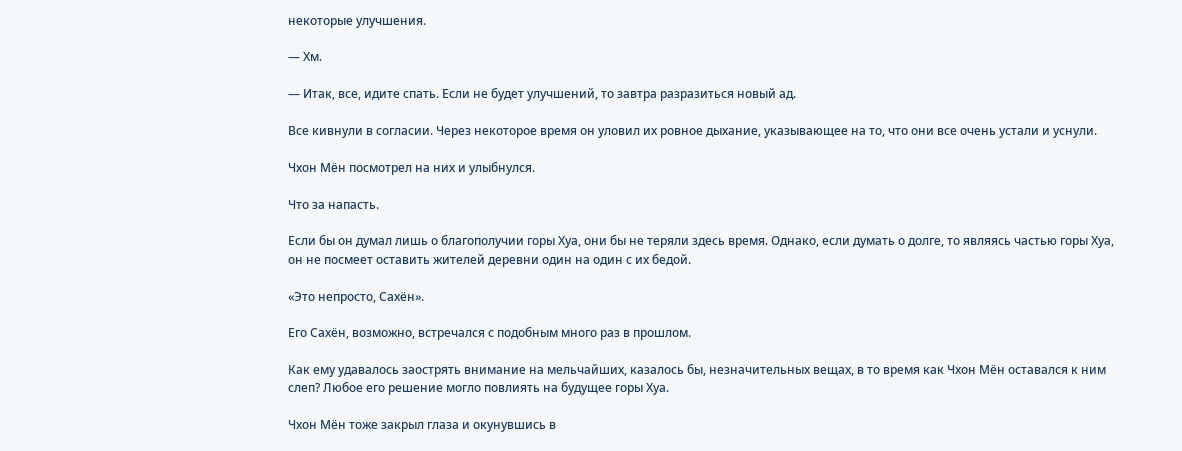некоторые улучшения.

— Хм.

— Итак, все, идите спать. Если не будет улучшений, то завтра разразиться новый ад.

Все кивнули в согласии. Через некоторое время он уловил их ровное дыхание, указывающее на то, что они все очень устали и уснули.

Чхон Мён посмотрел на них и улыбнулся.

Что за напасть.

Если бы он думал лишь о благополучии горы Хуа, они бы не теряли здесь время. Однако, если думать о долге, то являясь частью горы Хуа, он не посмеет оставить жителей деревни один на один с их бедой.

«Это непросто, Сахён».

Его Сахён, возможно, встречался с подобным много раз в прошлом.

Как ему удавалось заострять внимание на мельчайших, казалось бы, незначительных вещах, в то время как Чхон Мён оставался к ним слеп? Любое его решение могло повлиять на будущее горы Хуа.

Чхон Мён тоже закрыл глаза и окунувшись в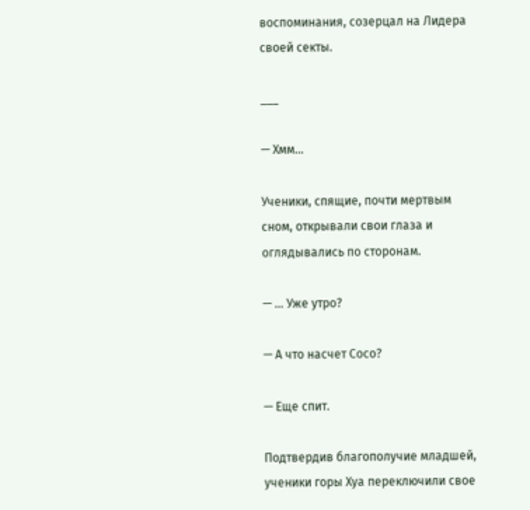воспоминания, созерцал на Лидера своей секты.

___

— Хмм…

Ученики, спящие, почти мертвым сном, открывали свои глаза и оглядывались по сторонам.

— … Уже утро?

— А что насчет Сосо?

— Еще спит.

Подтвердив благополучие младшей, ученики горы Хуа переключили свое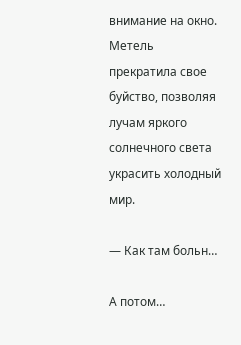внимание на окно. Метель прекратила свое буйство, позволяя лучам яркого солнечного света украсить холодный мир.

— Как там больн…

А потом…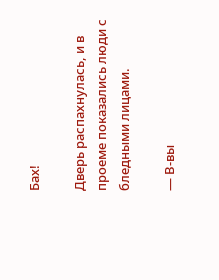Бах!

Дверь распахнулась, и в проеме показались люди с бледными лицами.

— В-вы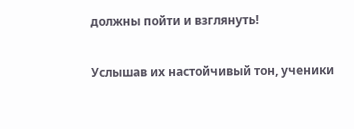должны пойти и взглянуть!

Услышав их настойчивый тон, ученики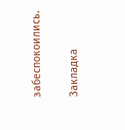забеспокоились.

Закладка